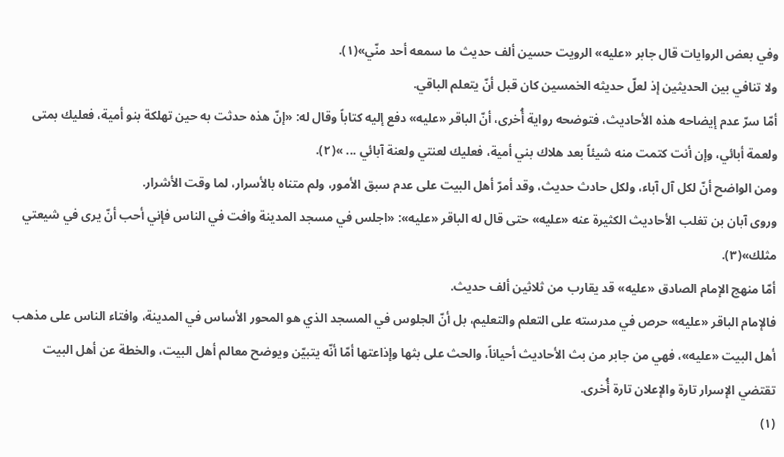وفي بعض الروايات قال جابر «عليه» الرويت حسين ألف حديث ما سمعه أحد منّي»(١).
ولا تنافي بين الحديثين إذ لعلّ حديثه الخمسين كان قبل أنّ يتعلم الباقي.
أمّا سرّ عدم إيضاحه هذه الأحاديث، فتوضحه رواية أُخرى، أنّ الباقر «عليه» دفع إليه كتاباً وقال له: «إنّ هذه حدثت به حين تهلكة بنو أمية، فعليك بمتى ولعمة أبائي، وإن أنت كتمت منه شيئاً بعد هلاك بني أمية، فعليك لعنتي ولعنة آبائي ... »(٢).
ومن الواضح أنّ لكل آل آباء، ولكل حادث حديث، وقد أمرّ أهل البيت على عدم سبق الأمور، ولم متناه بالأسرار، لما وقت الأشرار.
وروى آبان بن تغلب الأحاديث الكثيرة عنه «عليه» حتى قال له الباقر «عليه»: «اجلس في مسجد المدينة وافت في الناس فإني أحب أنّ يرى في شيعتي مثلك»(٣).
أمّا منهج الإمام الصادق «عليه» قد يقارب من ثلاثين ألف حديث.
فالإمام الباقر «عليه» حرص في مدرسته على التعلم والتعليم، بل أنّ الجلوس في المسجد الذي هو المحور الأساس في المدينة، وافتاء الناس على مذهب أهل البيت «عليه»، فهي من جابر من بث الأحاديث أحياناً، والحث على بثها وإذاعتها أمّا أنّه يتبيّن ويوضح معالم أهل البيت، والخطة عن أهل البيت تقتضي الإسرار تارة والإعلان تارة أُخرى.
(١)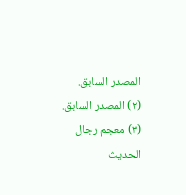المصدر السابق.
(٢) المصدر السابق.
(٣) معجم رجال الحديث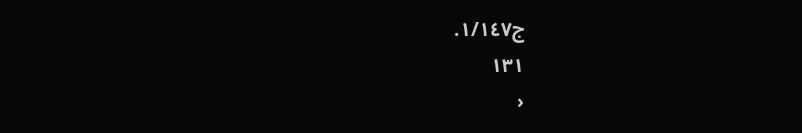ج١/١٤٧.
١٣١
‹